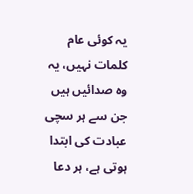یہ کوئی عام کلمات نہیں، یہ وہ صدائیں ہیں جن سے ہر سچی عبادت کی ابتدا ہوتی ہے، ہر دعا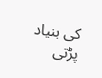کی بنیاد پڑتی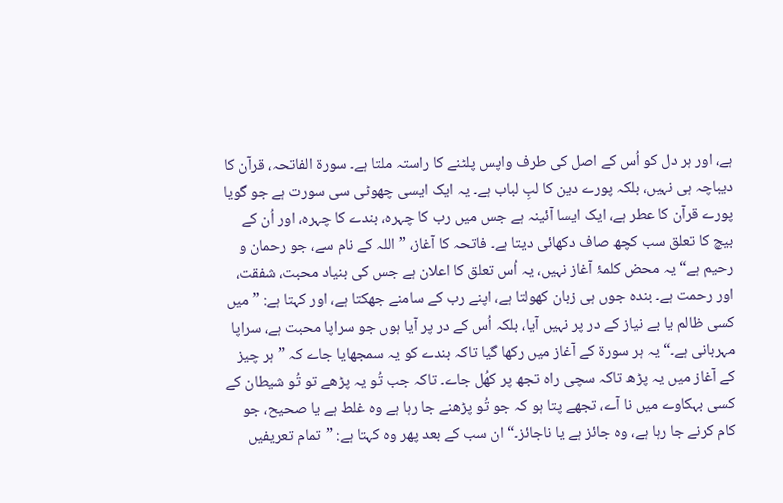ہے، اور ہر دل کو اُس کے اصل کی طرف واپس پلٹنے کا راستہ ملتا ہے۔ سورۃ الفاتحہ، قرآن کا دیباچہ ہی نہیں، بلکہ پورے دین کا لبِ لباب ہے۔ یہ ایک ایسی چھوٹی سی سورت ہے جو گویا پورے قرآن کا عطر ہے، ایک ایسا آئینہ ہے جس میں رب کا چہرہ، بندے کا چہرہ، اور اُن کے بیچ کا تعلق سب کچھ صاف دکھائی دیتا ہے۔ فاتحہ کا آغاز، ”اللہ کے نام سے، جو رحمان و رحیم ہے“ یہ محض کلمۂ آغاز نہیں، یہ اُس تعلق کا اعلان ہے جس کی بنیاد محبت، شفقت، اور رحمت ہے۔ بندہ جوں ہی زبان کھولتا ہے، اپنے رب کے سامنے جھکتا ہے، اور کہتا ہے: ”میں کسی ظالم یا بے نیاز کے در پر نہیں آیا، بلکہ اُس کے در پر آیا ہوں جو سراپا محبت ہے، سراپا مہربانی ہے۔“ یہ ہر سورۃ کے آغاز میں رکھا گیا تاکہ بندے کو یہ سمجھایا جاے کہ ”ہر چیز کے آغاز میں یہ پڑھ تاکہ سچی راہ تجھ پر کھُل جاے۔ تاکہ جب تُو یہ پڑھے تو تُو شیطان کے کسی بہکاوے میں نا آے، تجھے پتا ہو کہ جو تُو پڑھنے جا رہا ہے وہ غلط ہے یا صحیح، جو کام کرنے جا رہا ہے، وہ جائز ہے یا ناجائز۔“ ان سب کے بعد پھر وہ کہتا ہے: ”تمام تعریفیں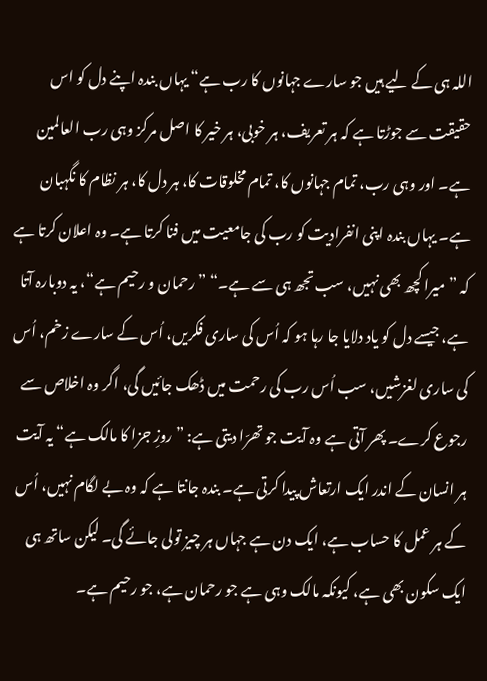اللہ ہی کے لیے ہیں جو سارے جہانوں کا رب ہے“ یہاں بندہ اپنے دل کو اس حقیقت سے جوڑتا ہے کہ ہر تعریف، ہر خوبی، ہر خیر کا اصل مرکز وہی رب العالمین ہے۔ اور وہی رب، تمام جہانوں کا، تمام مخلوقات کا، ہر دل کا، ہر نظام کا نگہبان ہے۔ یہاں بندہ اپنی انفرادیت کو رب کی جامعیت میں فنا کرتا ہے۔ وہ اعلان کرتا ہے کہ ”میرا کچھ بھی نہیں، سب تجھ ہی سے ہے۔“ ”رحمان و رحیم ہے“، یہ دوبارہ آتا ہے، جیسے دل کو یاد دلایا جا رہا ہو کہ اُس کی ساری فکریں، اُس کے سارے زخم، اُس کی ساری لغزشیں، سب اُس رب کی رحمت میں ڈھک جائیں گی، اگر وہ اخلاص سے رجوع کرے۔ پھر آتی ہے وہ آیت جو تھرّا دیتی ہے: ”روزِ جزا کا مالک ہے“ یہ آیت ہر انسان کے اندر ایک ارتعاش پیدا کرتی ہے۔ بندہ جانتا ہے کہ وہ بے لگام نہیں، اُس کے ہر عمل کا حساب ہے، ایک دن ہے جہاں ہر چیز تولی جائے گی۔ لیکن ساتھ ہی ایک سکون بھی ہے، کیونکہ مالک وہی ہے جو رحمان ہے، جو رحیم ہے۔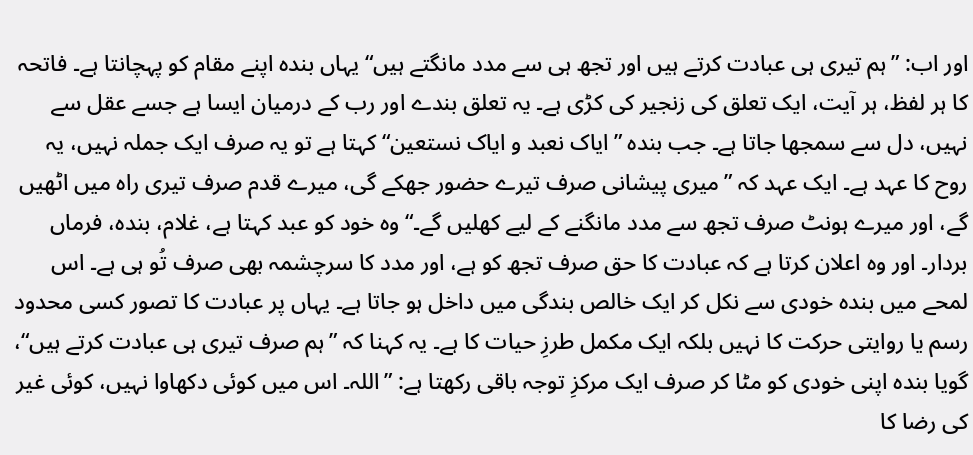اور اب: ”ہم تیری ہی عبادت کرتے ہیں اور تجھ ہی سے مدد مانگتے ہیں“ یہاں بندہ اپنے مقام کو پہچانتا ہے۔ فاتحہ کا ہر لفظ، ہر آیت، ایک تعلق کی زنجیر کی کڑی ہے۔ یہ تعلق بندے اور رب کے درمیان ایسا ہے جسے عقل سے نہیں، دل سے سمجھا جاتا ہے۔ جب بندہ ”ایاک نعبد و ایاک نستعین“ کہتا ہے تو یہ صرف ایک جملہ نہیں، یہ روح کا عہد ہے۔ ایک عہد کہ ”میری پیشانی صرف تیرے حضور جھکے گی، میرے قدم صرف تیری راہ میں اٹھیں گے، اور میرے ہونٹ صرف تجھ سے مدد مانگنے کے لیے کھلیں گے۔“ وہ خود کو عبد کہتا ہے، غلام، بندہ، فرماں بردار۔ اور وہ اعلان کرتا ہے کہ عبادت کا حق صرف تجھ کو ہے، اور مدد کا سرچشمہ بھی صرف تُو ہی ہے۔ اس لمحے میں بندہ خودی سے نکل کر ایک خالص بندگی میں داخل ہو جاتا ہے۔ یہاں پر عبادت کا تصور کسی محدود رسم یا روایتی حرکت کا نہیں بلکہ ایک مکمل طرزِ حیات کا ہے۔ یہ کہنا کہ ”ہم صرف تیری ہی عبادت کرتے ہیں“، گویا بندہ اپنی خودی کو مٹا کر صرف ایک مرکزِ توجہ باقی رکھتا ہے: ”اللہ۔ اس میں کوئی دکھاوا نہیں، کوئی غیر کی رضا کا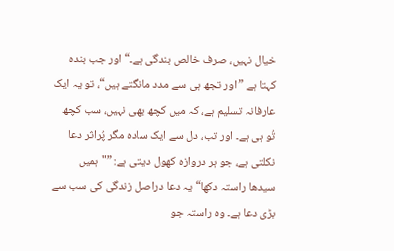خیال نہیں، صرف خالص بندگی ہے۔“ اور جب بندہ کہتا ہے ”اور تجھ ہی سے مدد مانگتے ہیں“، تو یہ ایک عارفانہ تسلیم ہے، کہ میں کچھ بھی نہیں، سب کچھ تُو ہی ہے۔ اور تب، دل سے ایک سادہ مگر پُراثر دعا نکلتی ہے، جو ہر دروازہ کھول دیتی ہے: ”"ہمیں سیدھا راستہ دکھا“ یہ دعا دراصل زندگی کی سب سے بڑی دعا ہے۔ وہ راستہ جو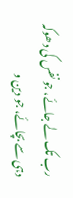رب تک لے جائے، جو نفس کی دھوکہ دہی سے بچائے، جو دین و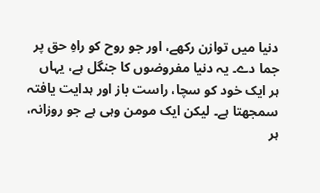دنیا میں توازن رکھے، اور جو روح کو راہِ حق پر جما دے۔ یہ دنیا مفروضوں کا جنگل ہے، یہاں ہر ایک خود کو سچا، راست باز اور ہدایت یافتہ سمجھتا ہے۔ لیکن ایک مومن وہی ہے جو روزانہ، ہر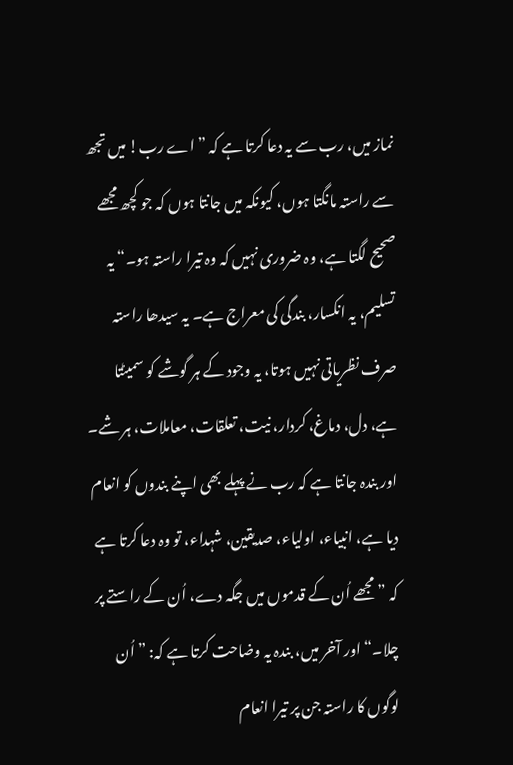نماز میں، رب سے یہ دعا کرتا ہے کہ ”اے رب! میں تجھ سے راستہ مانگتا ہوں، کیونکہ میں جانتا ہوں کہ جو کچھ مجھے صحیح لگتا ہے، وہ ضروری نہیں کہ وہ تیرا راستہ ہو۔“ یہ تسلیم، یہ انکسار، بندگی کی معراج ہے۔ یہ سیدھا راستہ صرف نظریاتی نہیں ہوتا، یہ وجود کے ہر گوشے کو سمیٹتا ہے، دل، دماغ، کردار، نیت، تعلقات، معاملات، ہر شے۔ اور بندہ جانتا ہے کہ رب نے پہلے بھی اپنے بندوں کو انعام دیا ہے، انبیاء، اولیاء، صدیقین، شہداء، تو وہ دعا کرتا ہے کہ ”مجھے اُن کے قدموں میں جگہ دے، اُن کے راستے پر چلا۔“ اور آخر میں، بندہ یہ وضاحت کرتا ہے کہ: ”اُن لوگوں کا راستہ جن پر تیرا انعام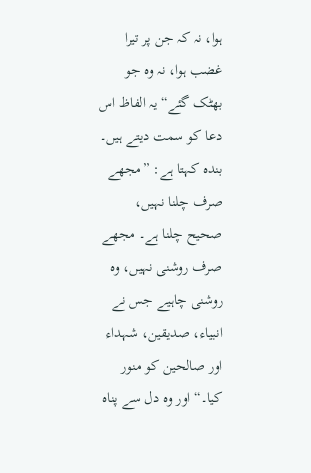ہوا، نہ کہ جن پر تیرا غضب ہوا، نہ وہ جو بھٹک گئے“ یہ الفاظ اس دعا کو سمت دیتے ہیں۔ بندہ کہتا ہے: ”مجھے صرف چلنا نہیں، صحیح چلنا ہے۔ مجھے صرف روشنی نہیں، وہ روشنی چاہیے جس نے انبیاء، صدیقین، شہداء اور صالحین کو منور کیا۔“ اور وہ دل سے پناہ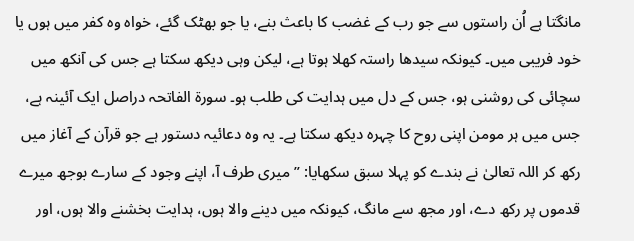مانگتا ہے اُن راستوں سے جو رب کے غضب کا باعث بنے، یا جو بھٹک گئے، خواہ وہ کفر میں ہوں یا خود فریبی میں۔ کیونکہ سیدھا راستہ کھلا ہوتا ہے، لیکن وہی دیکھ سکتا ہے جس کی آنکھ میں سچائی کی روشنی ہو، جس کے دل میں ہدایت کی طلب ہو۔ سورۃ الفاتحہ دراصل ایک آئینہ ہے، جس میں ہر مومن اپنی روح کا چہرہ دیکھ سکتا ہے۔ یہ وہ دعائیہ دستور ہے جو قرآن کے آغاز میں رکھ کر اللہ تعالیٰ نے بندے کو پہلا سبق سکھایا: ”میری طرف آ، اپنے وجود کے سارے بوجھ میرے قدموں پر رکھ دے، اور مجھ سے مانگ، کیونکہ میں دینے والا ہوں، ہدایت بخشنے والا ہوں، اور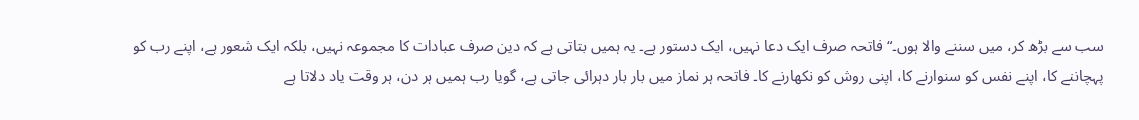سب سے بڑھ کر، میں سننے والا ہوں۔“ فاتحہ صرف ایک دعا نہیں، ایک دستور ہے۔ یہ ہمیں بتاتی ہے کہ دین صرف عبادات کا مجموعہ نہیں، بلکہ ایک شعور ہے، اپنے رب کو پہچاننے کا، اپنے نفس کو سنوارنے کا، اپنی روش کو نکھارنے کا۔ فاتحہ ہر نماز میں بار بار دہرائی جاتی ہے، گویا رب ہمیں ہر دن، ہر وقت یاد دلاتا ہے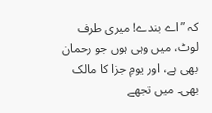کہ ”اے بندے! میری طرف لوٹ، میں وہی ہوں جو رحمان بھی ہے، اور یومِ جزا کا مالک بھی۔ میں تجھے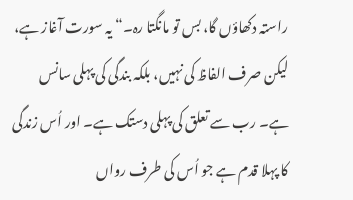راستہ دکھاؤں گا، بس تو مانگتا رہ۔“ یہ سورت آغاز ہے، لیکن صرف الفاظ کی نہیں، بلکہ بندگی کی پہلی سانس ہے۔ رب سے تعلق کی پہلی دستک ہے۔ اور اُس زندگی کا پہلا قدم ہے جو اُس کی طرف رواں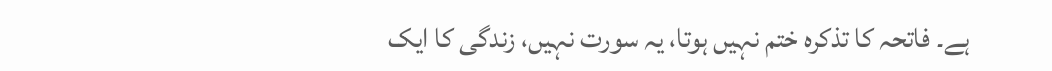ہے۔ فاتحہ کا تذکرہ ختم نہیں ہوتا، یہ سورت نہیں، زندگی کا ایک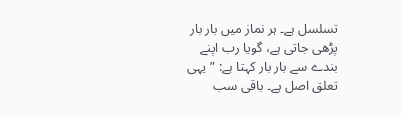تسلسل ہے۔ ہر نماز میں بار بار پڑھی جاتی ہے، گویا رب اپنے بندے سے بار بار کہتا ہے: ”یہی تعلق اصل ہے۔ باقی سب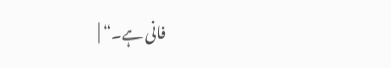فانی ہے۔“ |